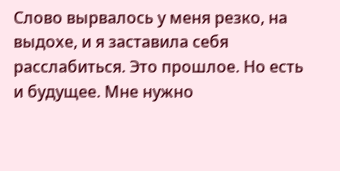Слово вырвалось у меня резко, на выдохе, и я заставила себя расслабиться. Это прошлое. Но есть и будущее. Мне нужно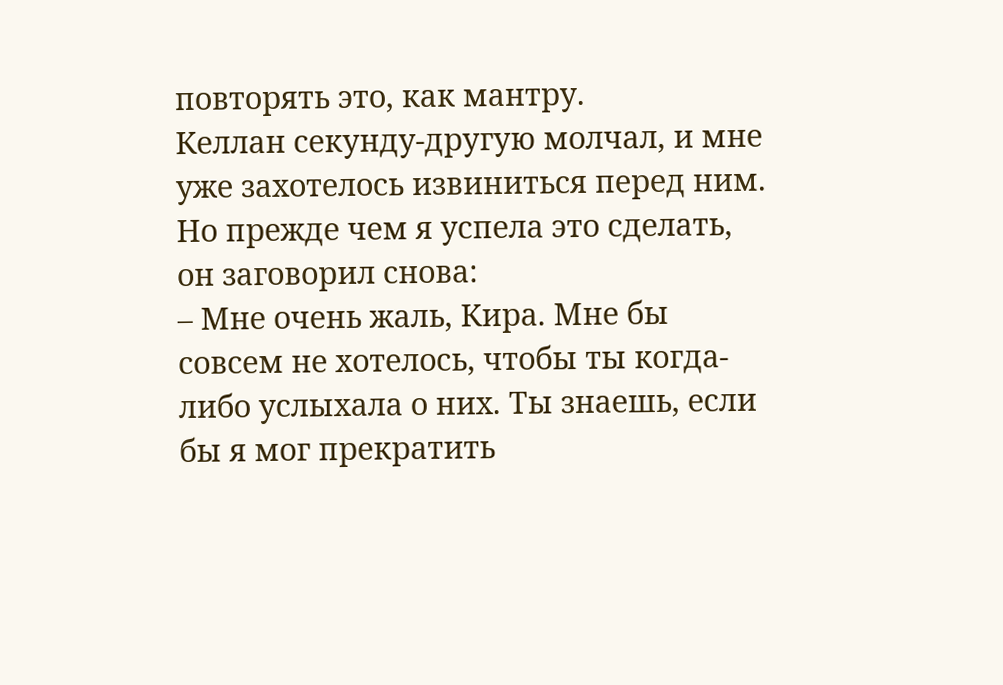повторять это, как мантру.
Келлан секунду-другую молчал, и мне уже захотелось извиниться перед ним. Но прежде чем я успела это сделать, он заговорил снова:
– Мне очень жаль, Кира. Мне бы совсем не хотелось, чтобы ты когда-либо услыхала о них. Ты знаешь, если бы я мог прекратить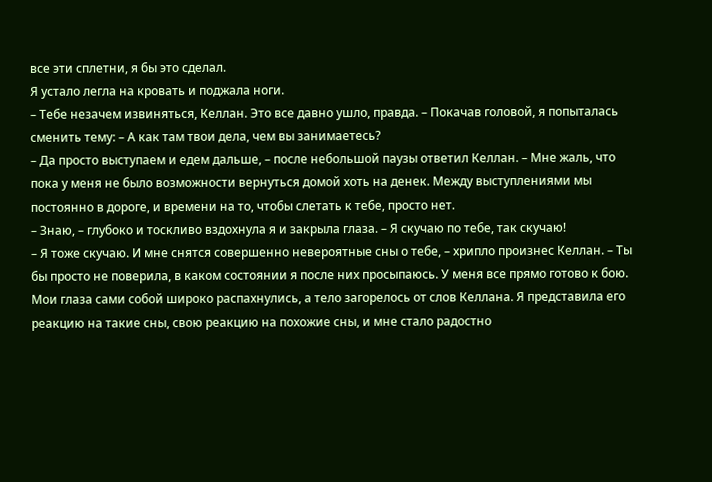все эти сплетни, я бы это сделал.
Я устало легла на кровать и поджала ноги.
– Тебе незачем извиняться, Келлан. Это все давно ушло, правда. – Покачав головой, я попыталась сменить тему: – А как там твои дела, чем вы занимаетесь?
– Да просто выступаем и едем дальше, – после небольшой паузы ответил Келлан. – Мне жаль, что пока у меня не было возможности вернуться домой хоть на денек. Между выступлениями мы постоянно в дороге, и времени на то, чтобы слетать к тебе, просто нет.
– Знаю, – глубоко и тоскливо вздохнула я и закрыла глаза. – Я скучаю по тебе, так скучаю!
– Я тоже скучаю. И мне снятся совершенно невероятные сны о тебе, – хрипло произнес Келлан. – Ты бы просто не поверила, в каком состоянии я после них просыпаюсь. У меня все прямо готово к бою.
Мои глаза сами собой широко распахнулись, а тело загорелось от слов Келлана. Я представила его реакцию на такие сны, свою реакцию на похожие сны, и мне стало радостно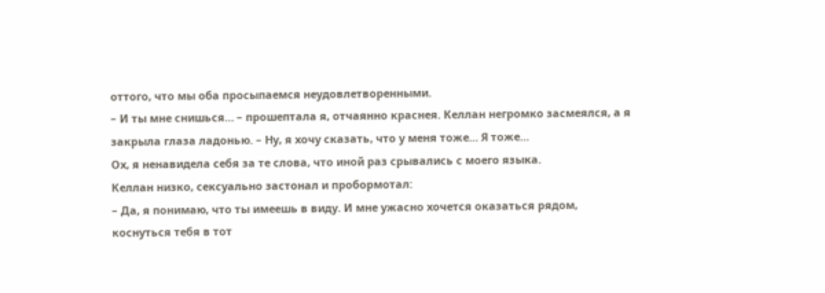оттого, что мы оба просыпаемся неудовлетворенными.
– И ты мне снишься… – прошептала я, отчаянно краснея. Келлан негромко засмеялся, а я закрыла глаза ладонью. – Ну, я хочу сказать, что у меня тоже… Я тоже…
Ох, я ненавидела себя за те слова, что иной раз срывались с моего языка.
Келлан низко, сексуально застонал и пробормотал:
– Да, я понимаю, что ты имеешь в виду. И мне ужасно хочется оказаться рядом, коснуться тебя в тот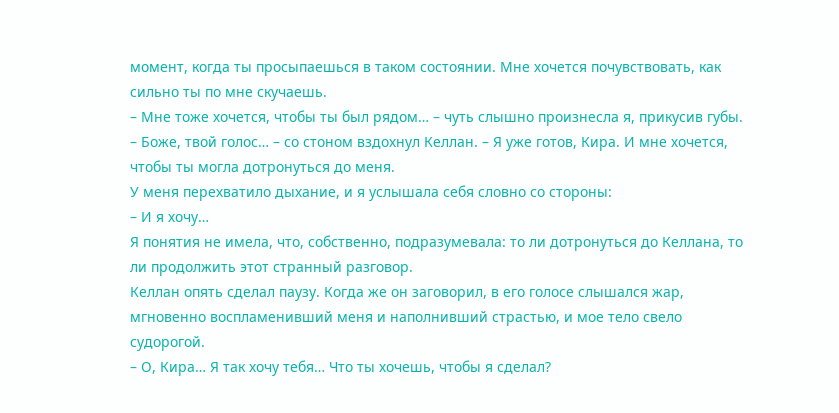момент, когда ты просыпаешься в таком состоянии. Мне хочется почувствовать, как сильно ты по мне скучаешь.
– Мне тоже хочется, чтобы ты был рядом… – чуть слышно произнесла я, прикусив губы.
– Боже, твой голос… – со стоном вздохнул Келлан. – Я уже готов, Кира. И мне хочется, чтобы ты могла дотронуться до меня.
У меня перехватило дыхание, и я услышала себя словно со стороны:
– И я хочу…
Я понятия не имела, что, собственно, подразумевала: то ли дотронуться до Келлана, то ли продолжить этот странный разговор.
Келлан опять сделал паузу. Когда же он заговорил, в его голосе слышался жар, мгновенно воспламенивший меня и наполнивший страстью, и мое тело свело судорогой.
– О, Кира… Я так хочу тебя… Что ты хочешь, чтобы я сделал?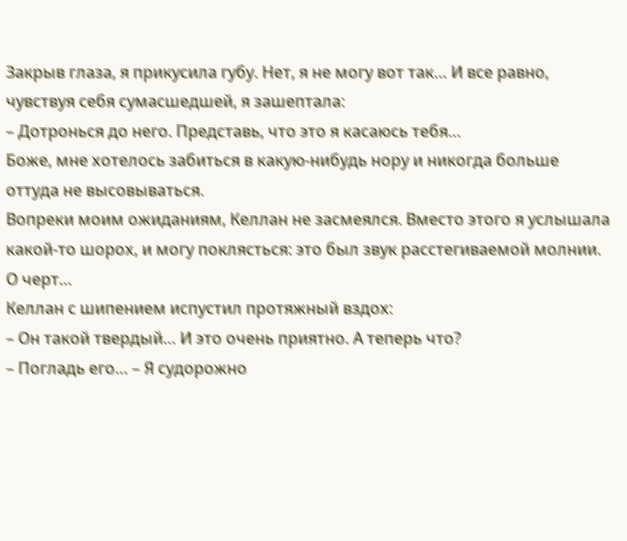Закрыв глаза, я прикусила губу. Нет, я не могу вот так… И все равно, чувствуя себя сумасшедшей, я зашептала:
– Дотронься до него. Представь, что это я касаюсь тебя…
Боже, мне хотелось забиться в какую-нибудь нору и никогда больше оттуда не высовываться.
Вопреки моим ожиданиям, Келлан не засмеялся. Вместо этого я услышала какой-то шорох, и могу поклясться: это был звук расстегиваемой молнии. О черт…
Келлан с шипением испустил протяжный вздох:
– Он такой твердый… И это очень приятно. А теперь что?
– Погладь его… – Я судорожно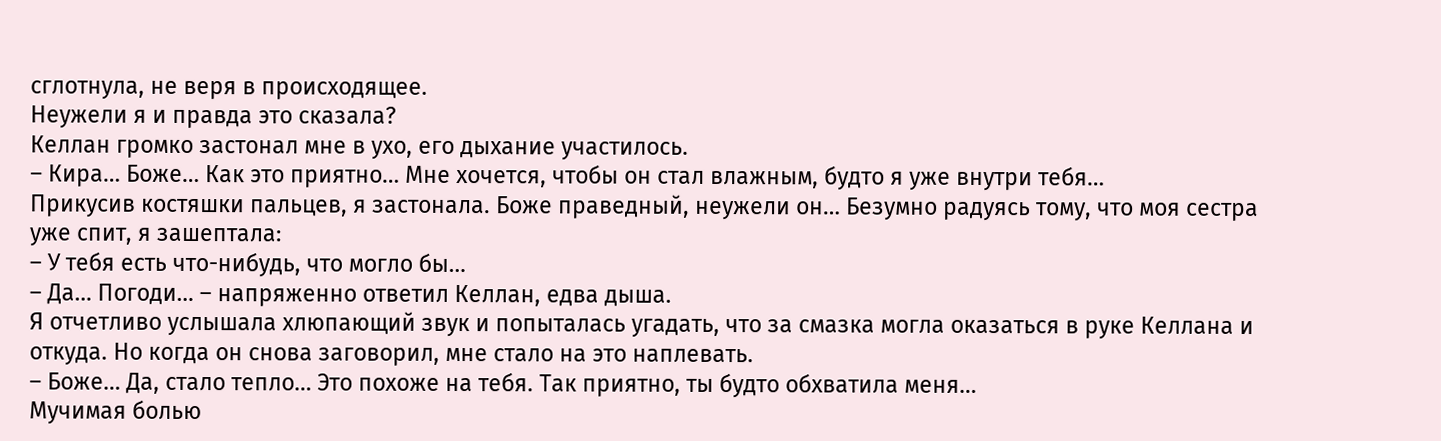сглотнула, не веря в происходящее.
Неужели я и правда это сказала?
Келлан громко застонал мне в ухо, его дыхание участилось.
– Кира… Боже… Как это приятно… Мне хочется, чтобы он стал влажным, будто я уже внутри тебя…
Прикусив костяшки пальцев, я застонала. Боже праведный, неужели он… Безумно радуясь тому, что моя сестра уже спит, я зашептала:
– У тебя есть что-нибудь, что могло бы…
– Да… Погоди… – напряженно ответил Келлан, едва дыша.
Я отчетливо услышала хлюпающий звук и попыталась угадать, что за смазка могла оказаться в руке Келлана и откуда. Но когда он снова заговорил, мне стало на это наплевать.
– Боже… Да, стало тепло… Это похоже на тебя. Так приятно, ты будто обхватила меня…
Мучимая болью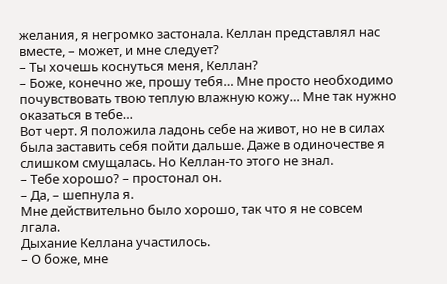желания, я негромко застонала. Келлан представлял нас вместе, – может, и мне следует?
– Ты хочешь коснуться меня, Келлан?
– Боже, конечно же, прошу тебя… Мне просто необходимо почувствовать твою теплую влажную кожу… Мне так нужно оказаться в тебе…
Вот черт. Я положила ладонь себе на живот, но не в силах была заставить себя пойти дальше. Даже в одиночестве я слишком смущалась. Но Келлан-то этого не знал.
– Тебе хорошо? – простонал он.
– Да, – шепнула я.
Мне действительно было хорошо, так что я не совсем лгала.
Дыхание Келлана участилось.
– О боже, мне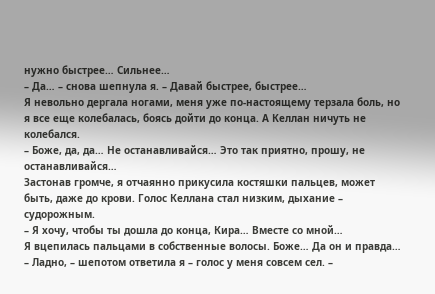нужно быстрее… Сильнее…
– Да… – снова шепнула я. – Давай быстрее, быстрее…
Я невольно дергала ногами, меня уже по-настоящему терзала боль, но я все еще колебалась, боясь дойти до конца. А Келлан ничуть не колебался.
– Боже, да, да… Не останавливайся… Это так приятно, прошу, не останавливайся…
Застонав громче, я отчаянно прикусила костяшки пальцев, может быть, даже до крови. Голос Келлана стал низким, дыхание – судорожным.
– Я хочу, чтобы ты дошла до конца, Кира… Вместе со мной…
Я вцепилась пальцами в собственные волосы. Боже… Да он и правда…
– Ладно, – шепотом ответила я – голос у меня совсем сел. –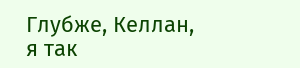Глубже, Келлан, я так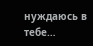нуждаюсь в тебе…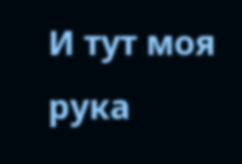И тут моя рука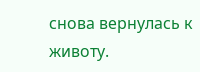снова вернулась к животу.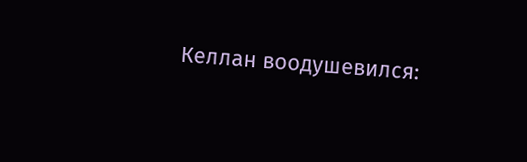Келлан воодушевился: